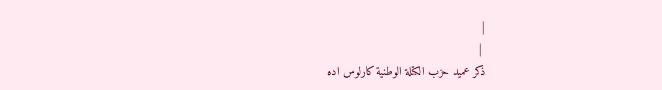|
 |
ذكر عميد حزب الكتلة الوطنية كارلوس اده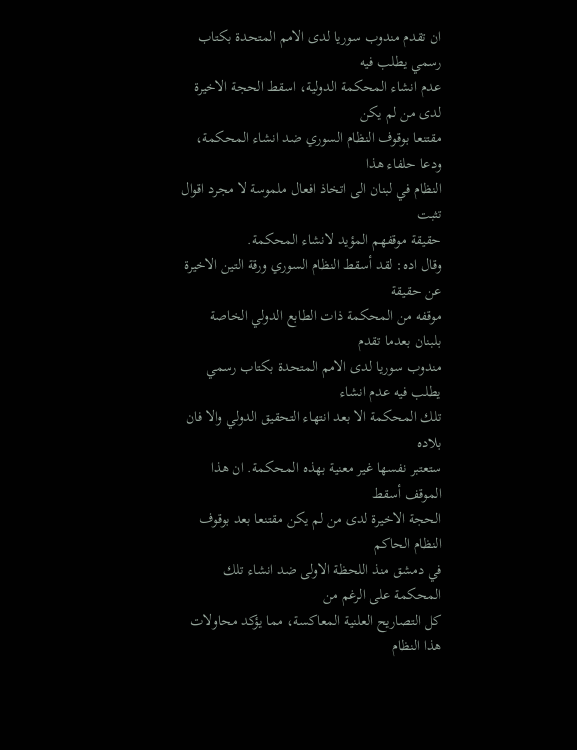ان تقدم مندوب سوريا لدى الامم المتحدة بكتاب رسمي يطلب فيه
عدم انشاء المحكمة الدولية، اسقط الحجة الاخيرة لدى من لم يكن
مقتنعا بوقوف النظام السوري ضد انشاء المحكمة، ودعا حلفاء هذا
النظام في لبنان الى اتخاذ افعال ملموسة لا مجرد اقوال تثبت
حقيقة موقفهم المؤيد لانشاء المحكمة.
وقال اده: لقد أسقط النظام السوري ورقة التين الاخيرة عن حقيقة
موقفه من المحكمة ذات الطابع الدولي الخاصة بلبنان بعدما تقدم
مندوب سوريا لدى الامم المتحدة بكتاب رسمي يطلب فيه عدم انشاء
تلك المحكمة الا بعد انتهاء التحقيق الدولي والا فان بلاده
ستعتبر نفسها غير معنية بهذه المحكمة. ان هذا الموقف أسقط
الحجة الاخيرة لدى من لم يكن مقتنعا بعد بوقوف النظام الحاكم
في دمشق منذ اللحظة الاولى ضد انشاء تلك المحكمة على الرغم من
كل التصاريح العلنية المعاكسة، مما يؤكد محاولات هذا النظام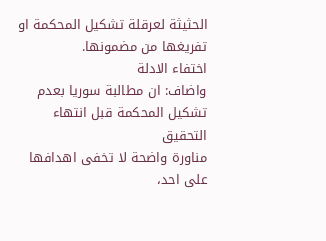الحثيثة لعرقلة تشكيل المحكمة او تفريغها من مضمونها.
اختفاء الادلة
واضاف: ان مطالبة سوريا بعدم تشكيل المحكمة قبل انتهاء التحقيق
مناورة واضحة لا تخفى اهدافها على احد،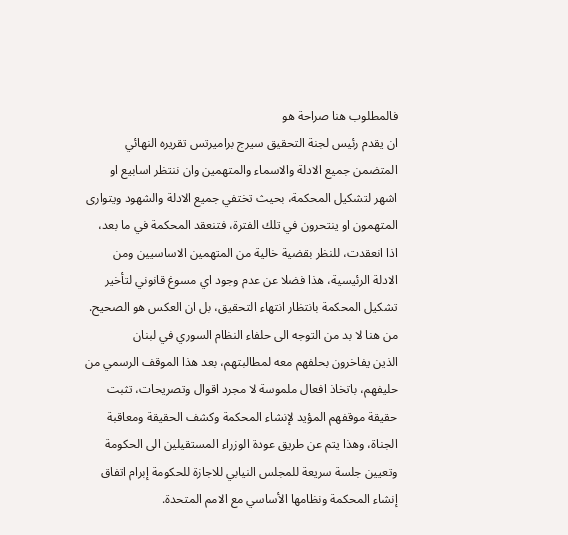فالمطلوب هنا صراحة هو
ان يقدم رئيس لجنة التحقيق سيرج براميرتس تقريره النهائي
المتضمن جميع الادلة والاسماء والمتهمين وان ننتظر اسابيع او
اشهر لتشكيل المحكمة، بحيث تختفي جميع الادلة والشهود ويتوارى
المتهمون او ينتحرون في تلك الفترة، فتنعقد المحكمة في ما بعد،
اذا انعقدت، للنظر بقضية خالية من المتهمين الاساسيين ومن
الادلة الرئيسية، هذا فضلا عن عدم وجود اي مسوغ قانوني لتأخير
تشكيل المحكمة بانتظار انتهاء التحقيق، بل ان العكس هو الصحيح.
من هنا لا بد من التوجه الى حلفاء النظام السوري في لبنان
الذين يفاخرون بحلفهم معه لمطالبتهم، بعد هذا الموقف الرسمي من
حليفهم، باتخاذ افعال ملموسة لا مجرد اقوال وتصريحات، تثبت
حقيقة موقفهم المؤيد لإنشاء المحكمة وكشف الحقيقة ومعاقبة
الجناة، وهذا يتم عن طريق عودة الوزراء المستقيلين الى الحكومة
وتعيين جلسة سريعة للمجلس النيابي للاجازة للحكومة إبرام اتفاق
إنشاء المحكمة ونظامها الأساسي مع الامم المتحدة.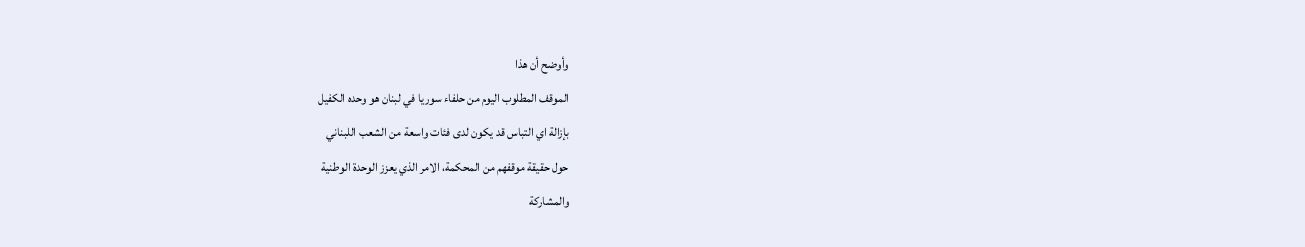وأوضح أن هذا
الموقف المطلوب اليوم من حلفاء سوريا في لبنان هو وحده الكفيل
بإزالة اي التباس قد يكون لدى فئات واسعة من الشعب اللبناني
حول حقيقة موقفهم من المحكمة، الامر الذي يعزز الوحدة الوطنية
والمشاركة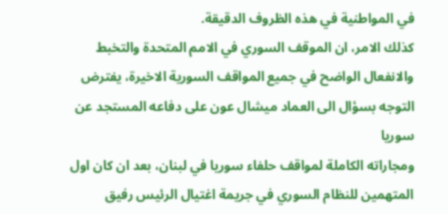في المواطنية في هذه الظروف الدقيقة.
كذلك الامر، ان الموقف السوري في الامم المتحدة والتخبط
والانفعال الواضح في جميع المواقف السورية الاخيرة، يفترض
التوجه بسؤال الى العماد ميشال عون على دفاعه المستجد عن سوريا
ومجاراته الكاملة لمواقف حلفاء سوريا في لبنان، بعد ان كان اول
المتهمين للنظام السوري في جريمة اغتيال الرئيس رفيق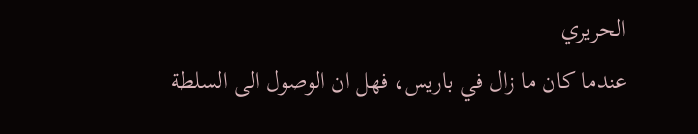الحريري
عندما كان ما زال في باريس، فهل ان الوصول الى السلطة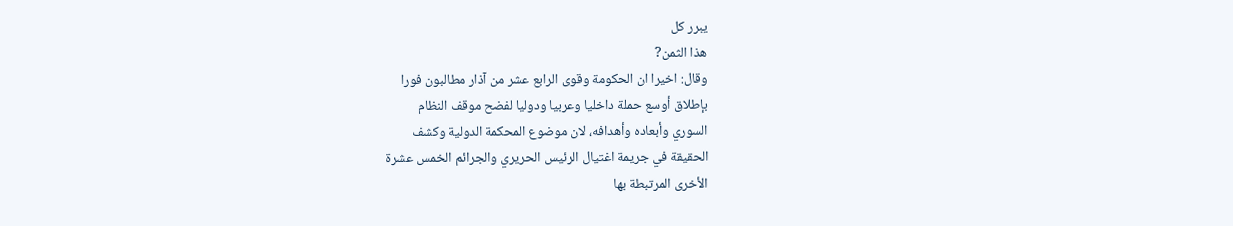يبرر كل
هذا الثمن?
وقال: اخيرا ان الحكومة وقوى الرابع عشر من آذار مطالبون فورا
بإطلاق أوسع حملة داخليا وعربيا ودوليا لفضح موقف النظام
السوري وأبعاده وأهدافه، لان موضوع المحكمة الدولية وكشف
الحقيقة في جريمة اغتيال الرئيس الحريري والجرائم الخمس عشرة
الأخرى المرتبطة بها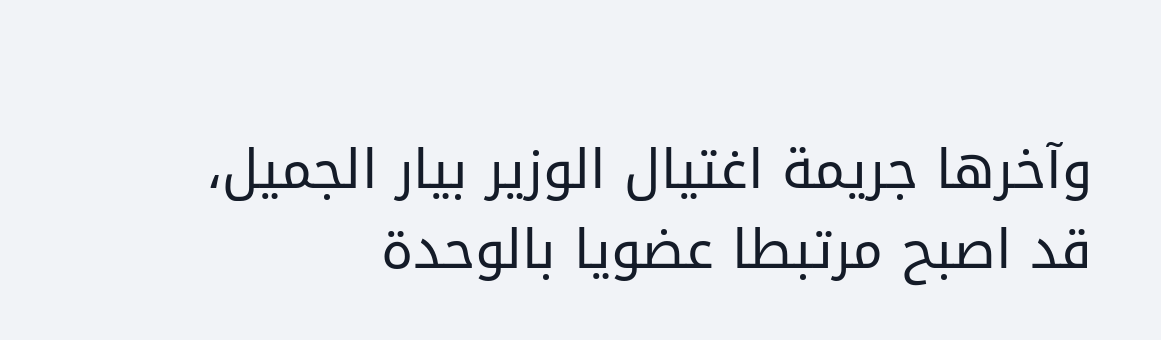وآخرها جريمة اغتيال الوزير بيار الجميل،
قد اصبح مرتبطا عضويا بالوحدة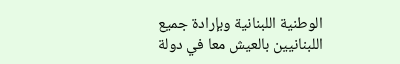الوطنية اللبنانية وبإرادة جميع
اللبنانيين بالعيش معا في دولة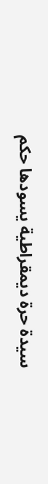سيدة حرة ديمقراطية يسودها حكم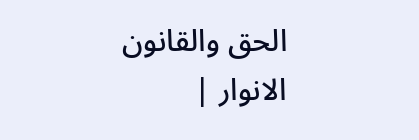الحق والقانون
الانوار |